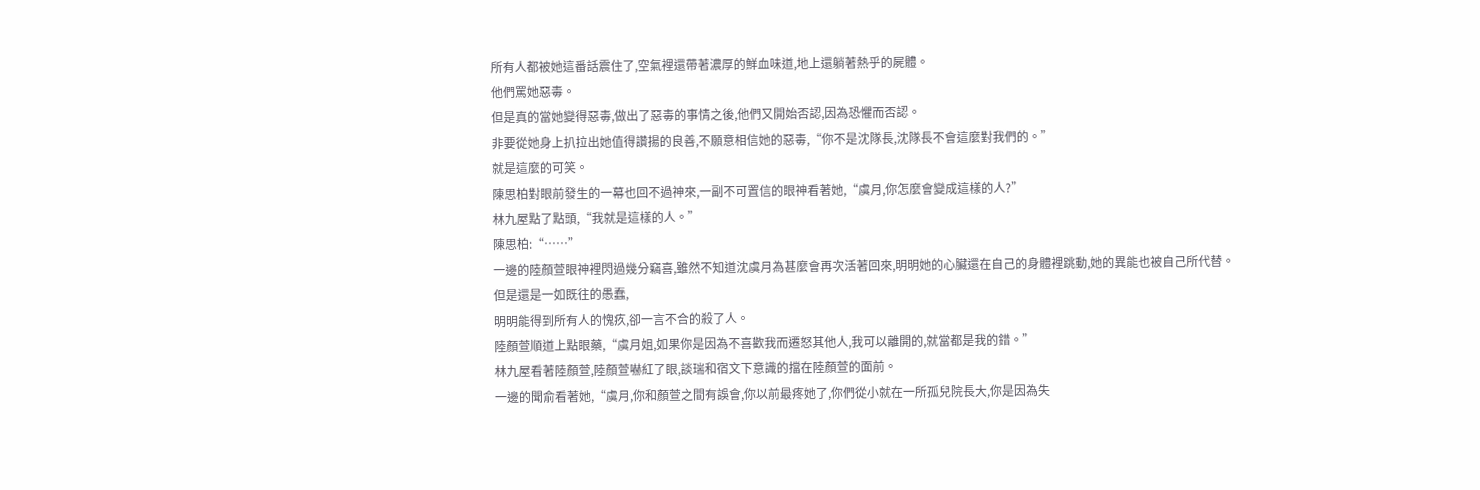所有人都被她這番話震住了,空氣裡還帶著濃厚的鮮血味道,地上還躺著熱乎的屍體。
他們罵她惡毒。
但是真的當她變得惡毒,做出了惡毒的事情之後,他們又開始否認,因為恐懼而否認。
非要從她身上扒拉出她值得讚揚的良善,不願意相信她的惡毒,“你不是沈隊長,沈隊長不會這麼對我們的。”
就是這麼的可笑。
陳思柏對眼前發生的一幕也回不過神來,一副不可置信的眼神看著她,“虞月,你怎麼會變成這樣的人?”
林九屋點了點頭,“我就是這樣的人。”
陳思柏:“……”
一邊的陸顏萱眼神裡閃過幾分竊喜,雖然不知道沈虞月為甚麼會再次活著回來,明明她的心臟還在自己的身體裡跳動,她的異能也被自己所代替。
但是還是一如既往的愚蠢,
明明能得到所有人的愧疚,卻一言不合的殺了人。
陸顏萱順道上點眼藥,“虞月姐,如果你是因為不喜歡我而遷怒其他人,我可以離開的,就當都是我的錯。”
林九屋看著陸顏萱,陸顏萱嚇紅了眼,談瑞和宿文下意識的擋在陸顏萱的面前。
一邊的聞俞看著她,“虞月,你和顏萱之間有誤會,你以前最疼她了,你們從小就在一所孤兒院長大,你是因為失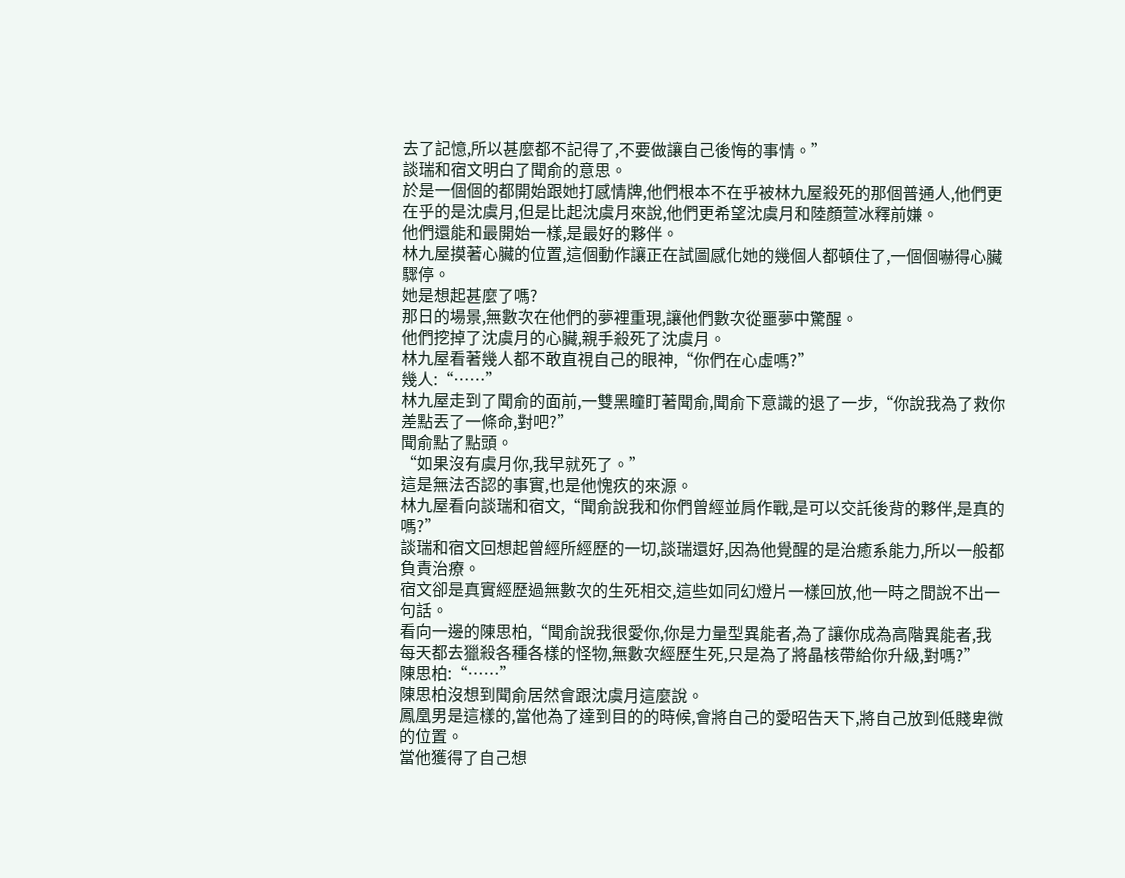去了記憶,所以甚麼都不記得了,不要做讓自己後悔的事情。”
談瑞和宿文明白了聞俞的意思。
於是一個個的都開始跟她打感情牌,他們根本不在乎被林九屋殺死的那個普通人,他們更在乎的是沈虞月,但是比起沈虞月來說,他們更希望沈虞月和陸顏萱冰釋前嫌。
他們還能和最開始一樣,是最好的夥伴。
林九屋摸著心臟的位置,這個動作讓正在試圖感化她的幾個人都頓住了,一個個嚇得心臟驟停。
她是想起甚麼了嗎?
那日的場景,無數次在他們的夢裡重現,讓他們數次從噩夢中驚醒。
他們挖掉了沈虞月的心臟,親手殺死了沈虞月。
林九屋看著幾人都不敢直視自己的眼神,“你們在心虛嗎?”
幾人:“……”
林九屋走到了聞俞的面前,一雙黑瞳盯著聞俞,聞俞下意識的退了一步,“你說我為了救你差點丟了一條命,對吧?”
聞俞點了點頭。
“如果沒有虞月你,我早就死了。”
這是無法否認的事實,也是他愧疚的來源。
林九屋看向談瑞和宿文,“聞俞說我和你們曾經並肩作戰,是可以交託後背的夥伴,是真的嗎?”
談瑞和宿文回想起曾經所經歷的一切,談瑞還好,因為他覺醒的是治癒系能力,所以一般都負責治療。
宿文卻是真實經歷過無數次的生死相交,這些如同幻燈片一樣回放,他一時之間說不出一句話。
看向一邊的陳思柏,“聞俞說我很愛你,你是力量型異能者,為了讓你成為高階異能者,我每天都去獵殺各種各樣的怪物,無數次經歷生死,只是為了將晶核帶給你升級,對嗎?”
陳思柏:“……”
陳思柏沒想到聞俞居然會跟沈虞月這麼說。
鳳凰男是這樣的,當他為了達到目的的時候,會將自己的愛昭告天下,將自己放到低賤卑微的位置。
當他獲得了自己想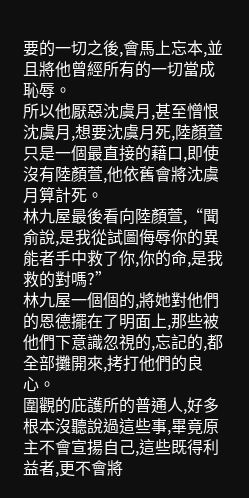要的一切之後,會馬上忘本,並且將他曾經所有的一切當成恥辱。
所以他厭惡沈虞月,甚至憎恨沈虞月,想要沈虞月死,陸顏萱只是一個最直接的藉口,即使沒有陸顏萱,他依舊會將沈虞月算計死。
林九屋最後看向陸顏萱,“聞俞說,是我從試圖侮辱你的異能者手中救了你,你的命,是我救的對嗎?”
林九屋一個個的,將她對他們的恩德擺在了明面上,那些被他們下意識忽視的,忘記的,都全部攤開來,拷打他們的良心。
圍觀的庇護所的普通人,好多根本沒聽說過這些事,畢竟原主不會宣揚自己,這些既得利益者,更不會將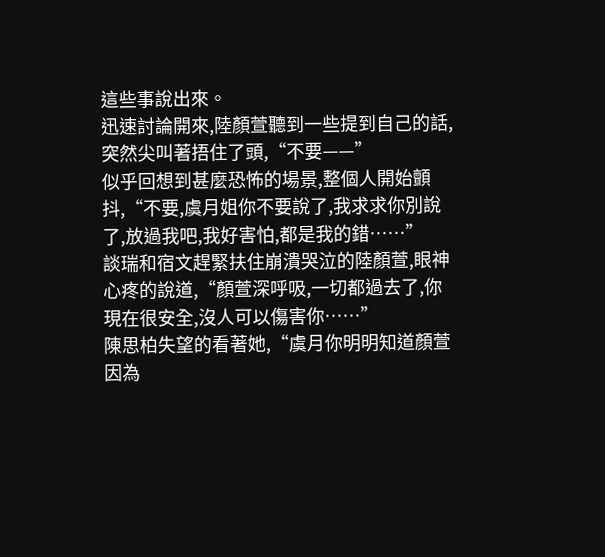這些事說出來。
迅速討論開來,陸顏萱聽到一些提到自己的話,突然尖叫著捂住了頭,“不要——”
似乎回想到甚麼恐怖的場景,整個人開始顫抖,“不要,虞月姐你不要說了,我求求你別說了,放過我吧,我好害怕,都是我的錯……”
談瑞和宿文趕緊扶住崩潰哭泣的陸顏萱,眼神心疼的說道,“顏萱深呼吸,一切都過去了,你現在很安全,沒人可以傷害你……”
陳思柏失望的看著她,“虞月你明明知道顏萱因為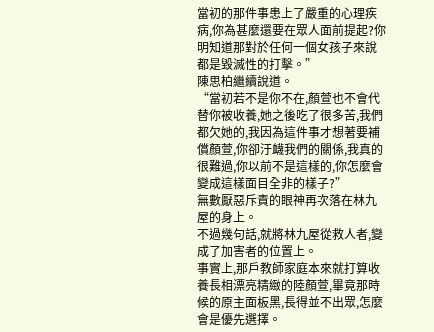當初的那件事患上了嚴重的心理疾病,你為甚麼還要在眾人面前提起?你明知道那對於任何一個女孩子來說都是毀滅性的打擊。”
陳思柏繼續說道。
“當初若不是你不在,顏萱也不會代替你被收養,她之後吃了很多苦,我們都欠她的,我因為這件事才想著要補償顏萱,你卻汙衊我們的關係,我真的很難過,你以前不是這樣的,你怎麼會變成這樣面目全非的樣子?”
無數厭惡斥責的眼神再次落在林九屋的身上。
不過幾句話,就將林九屋從救人者,變成了加害者的位置上。
事實上,那戶教師家庭本來就打算收養長相漂亮精緻的陸顏萱,畢竟那時候的原主面板黑,長得並不出眾,怎麼會是優先選擇。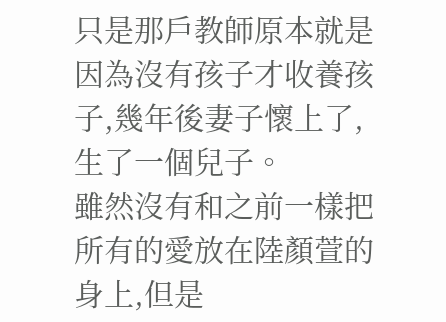只是那戶教師原本就是因為沒有孩子才收養孩子,幾年後妻子懷上了,生了一個兒子。
雖然沒有和之前一樣把所有的愛放在陸顏萱的身上,但是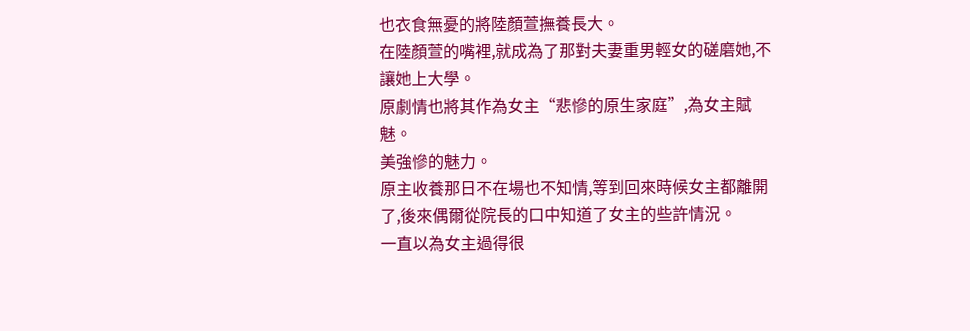也衣食無憂的將陸顏萱撫養長大。
在陸顏萱的嘴裡,就成為了那對夫妻重男輕女的磋磨她,不讓她上大學。
原劇情也將其作為女主“悲慘的原生家庭”,為女主賦魅。
美強慘的魅力。
原主收養那日不在場也不知情,等到回來時候女主都離開了,後來偶爾從院長的口中知道了女主的些許情況。
一直以為女主過得很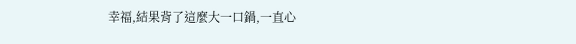幸福,結果背了這麼大一口鍋,一直心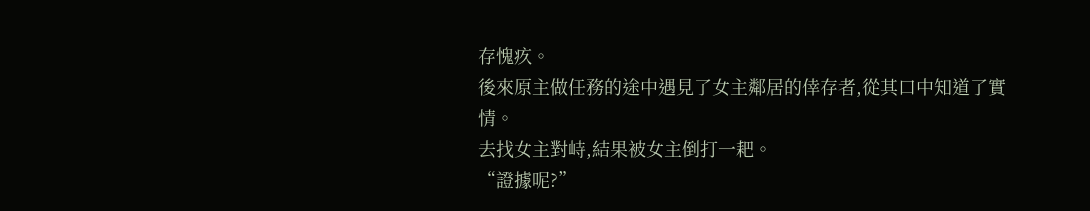存愧疚。
後來原主做任務的途中遇見了女主鄰居的倖存者,從其口中知道了實情。
去找女主對峙,結果被女主倒打一耙。
“證據呢?”